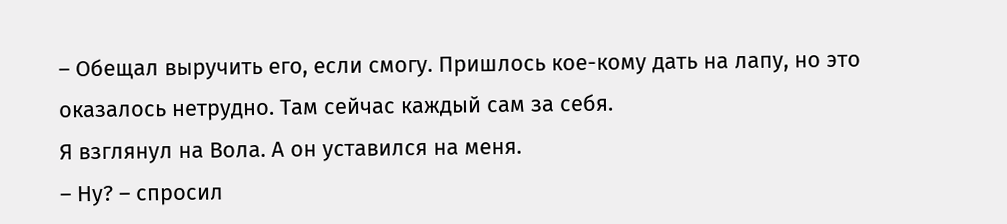– Обещал выручить его, если смогу. Пришлось кое-кому дать на лапу, но это оказалось нетрудно. Там сейчас каждый сам за себя.
Я взглянул на Вола. А он уставился на меня.
– Ну? – спросил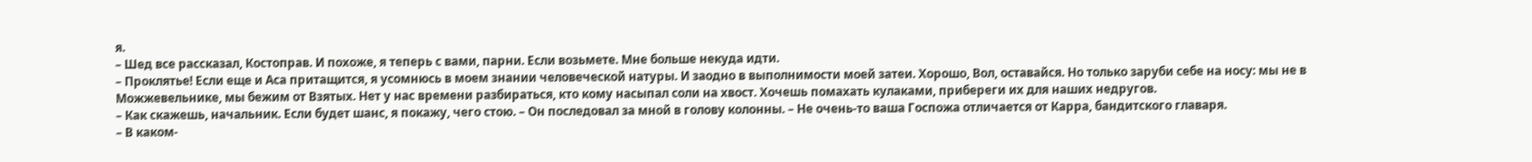я.
– Шед все рассказал, Костоправ. И похоже, я теперь с вами, парни. Если возьмете. Мне больше некуда идти.
– Проклятье! Если еще и Аса притащится, я усомнюсь в моем знании человеческой натуры. И заодно в выполнимости моей затеи. Хорошо, Вол, оставайся. Но только заруби себе на носу: мы не в Можжевельнике, мы бежим от Взятых. Нет у нас времени разбираться, кто кому насыпал соли на хвост. Хочешь помахать кулаками, прибереги их для наших недругов.
– Как скажешь, начальник. Если будет шанс, я покажу, чего стою. – Он последовал за мной в голову колонны. – Не очень-то ваша Госпожа отличается от Карра, бандитского главаря.
– В каком-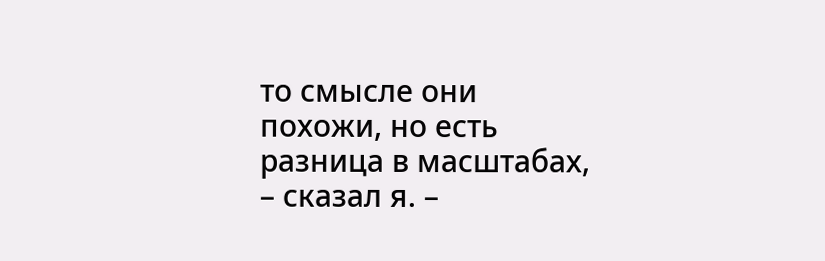то смысле они похожи, но есть разница в масштабах, – сказал я. –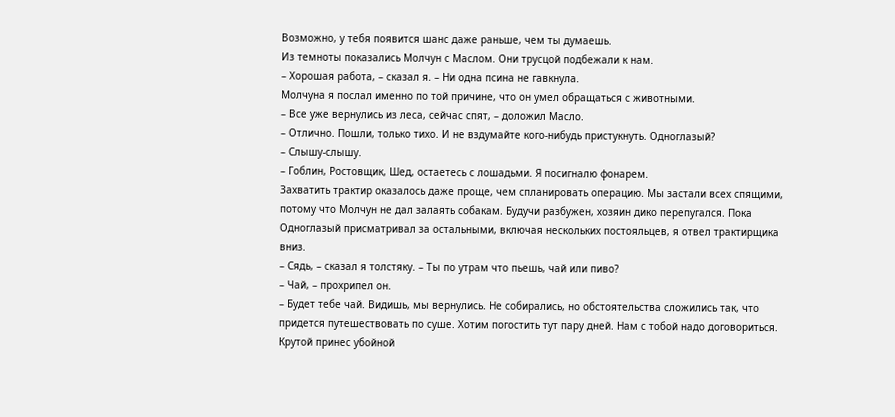Возможно, у тебя появится шанс даже раньше, чем ты думаешь.
Из темноты показались Молчун с Маслом. Они трусцой подбежали к нам.
– Хорошая работа, – сказал я. – Ни одна псина не гавкнула.
Молчуна я послал именно по той причине, что он умел обращаться с животными.
– Все уже вернулись из леса, сейчас спят, – доложил Масло.
– Отлично. Пошли, только тихо. И не вздумайте кого-нибудь пристукнуть. Одноглазый?
– Слышу-слышу.
– Гоблин, Ростовщик, Шед, остаетесь с лошадьми. Я посигналю фонарем.
Захватить трактир оказалось даже проще, чем спланировать операцию. Мы застали всех спящими, потому что Молчун не дал залаять собакам. Будучи разбужен, хозяин дико перепугался. Пока Одноглазый присматривал за остальными, включая нескольких постояльцев, я отвел трактирщика вниз.
– Сядь, – сказал я толстяку. – Ты по утрам что пьешь, чай или пиво?
– Чай, – прохрипел он.
– Будет тебе чай. Видишь, мы вернулись. Не собирались, но обстоятельства сложились так, что придется путешествовать по суше. Хотим погостить тут пару дней. Нам с тобой надо договориться.
Крутой принес убойной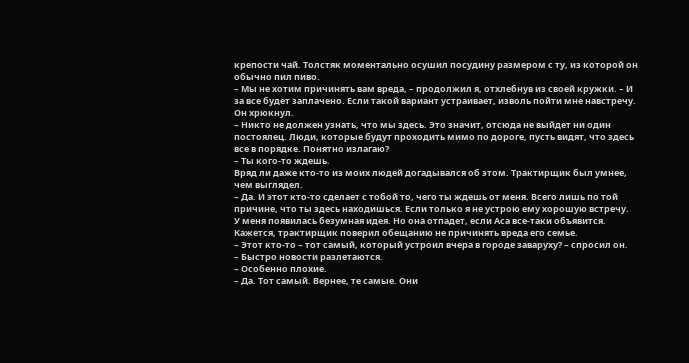крепости чай. Толстяк моментально осушил посудину размером с ту, из которой он обычно пил пиво.
– Мы не хотим причинять вам вреда, – продолжил я, отхлебнув из своей кружки. – И за все будет заплачено. Если такой вариант устраивает, изволь пойти мне навстречу.
Он хрюкнул.
– Никто не должен узнать, что мы здесь. Это значит, отсюда не выйдет ни один постоялец. Люди, которые будут проходить мимо по дороге, пусть видят, что здесь все в порядке. Понятно излагаю?
– Ты кого-то ждешь.
Вряд ли даже кто-то из моих людей догадывался об этом. Трактирщик был умнее, чем выглядел.
– Да. И этот кто-то сделает с тобой то, чего ты ждешь от меня. Всего лишь по той причине, что ты здесь находишься. Если только я не устрою ему хорошую встречу.
У меня появилась безумная идея. Но она отпадет, если Аса все-таки объявится.
Кажется, трактирщик поверил обещанию не причинять вреда его семье.
– Этот кто-то – тот самый, который устроил вчера в городе заваруху? – спросил он.
– Быстро новости разлетаются.
– Особенно плохие.
– Да. Тот самый. Вернее, те самые. Они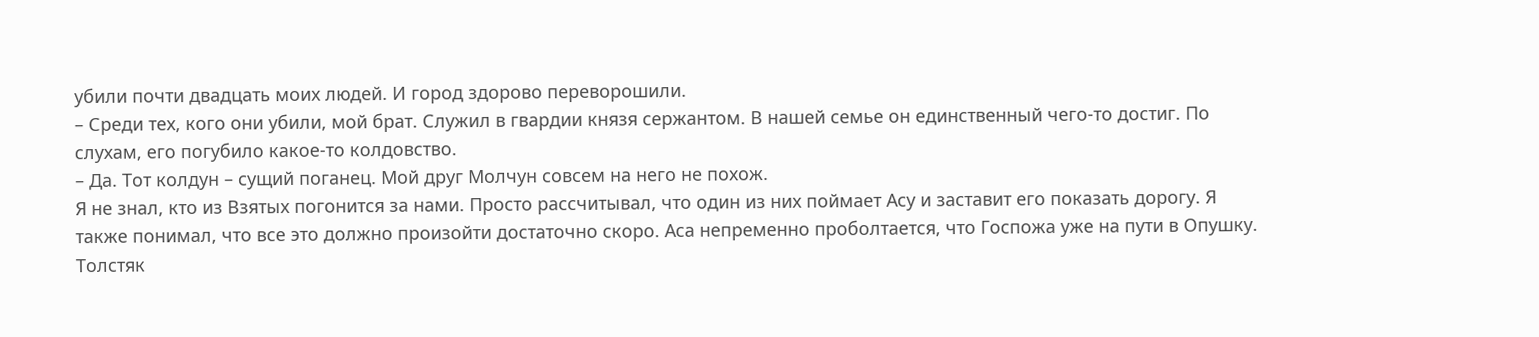убили почти двадцать моих людей. И город здорово переворошили.
– Среди тех, кого они убили, мой брат. Служил в гвардии князя сержантом. В нашей семье он единственный чего-то достиг. По слухам, его погубило какое-то колдовство.
– Да. Тот колдун – сущий поганец. Мой друг Молчун совсем на него не похож.
Я не знал, кто из Взятых погонится за нами. Просто рассчитывал, что один из них поймает Асу и заставит его показать дорогу. Я также понимал, что все это должно произойти достаточно скоро. Аса непременно проболтается, что Госпожа уже на пути в Опушку.
Толстяк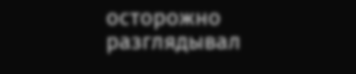осторожно разглядывал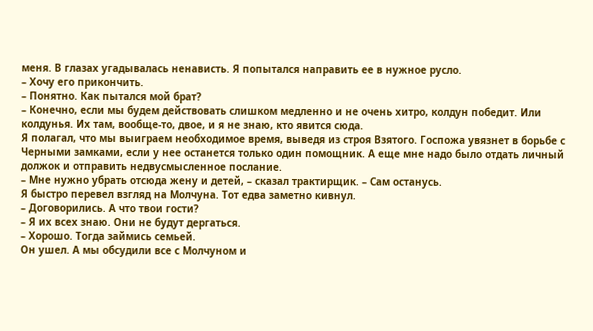меня. В глазах угадывалась ненависть. Я попытался направить ее в нужное русло.
– Хочу его прикончить.
– Понятно. Как пытался мой брат?
– Конечно, если мы будем действовать слишком медленно и не очень хитро, колдун победит. Или колдунья. Их там, вообще-то, двое, и я не знаю, кто явится сюда.
Я полагал, что мы выиграем необходимое время, выведя из строя Взятого. Госпожа увязнет в борьбе с Черными замками, если у нее останется только один помощник. А еще мне надо было отдать личный должок и отправить недвусмысленное послание.
– Мне нужно убрать отсюда жену и детей, – сказал трактирщик. – Сам останусь.
Я быстро перевел взгляд на Молчуна. Тот едва заметно кивнул.
– Договорились. А что твои гости?
– Я их всех знаю. Они не будут дергаться.
– Хорошо. Тогда займись семьей.
Он ушел. А мы обсудили все с Молчуном и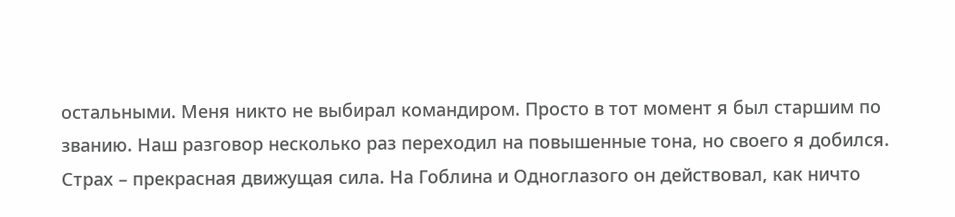остальными. Меня никто не выбирал командиром. Просто в тот момент я был старшим по званию. Наш разговор несколько раз переходил на повышенные тона, но своего я добился.
Страх – прекрасная движущая сила. На Гоблина и Одноглазого он действовал, как ничто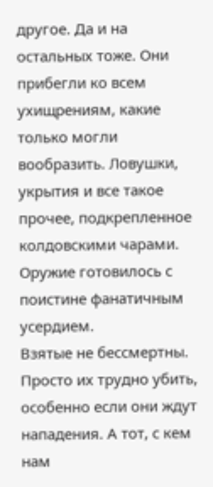другое. Да и на остальных тоже. Они прибегли ко всем ухищрениям, какие только могли вообразить. Ловушки, укрытия и все такое прочее, подкрепленное колдовскими чарами. Оружие готовилось с поистине фанатичным усердием.
Взятые не бессмертны. Просто их трудно убить, особенно если они ждут нападения. А тот, с кем нам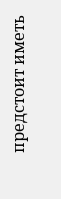предстоит иметь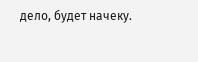дело, будет начеку.